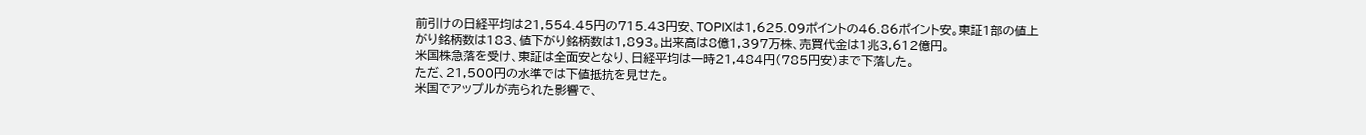前引けの日経平均は21,554.45円の715.43円安、TOPIXは1,625.09ポイントの46.86ポイント安。東証1部の値上がり銘柄数は183、値下がり銘柄数は1,893。出来高は8億1,397万株、売買代金は1兆3,612億円。
米国株急落を受け、東証は全面安となり、日経平均は一時21,484円(785円安)まで下落した。
ただ、21,500円の水準では下値抵抗を見せた。
米国でアップルが売られた影響で、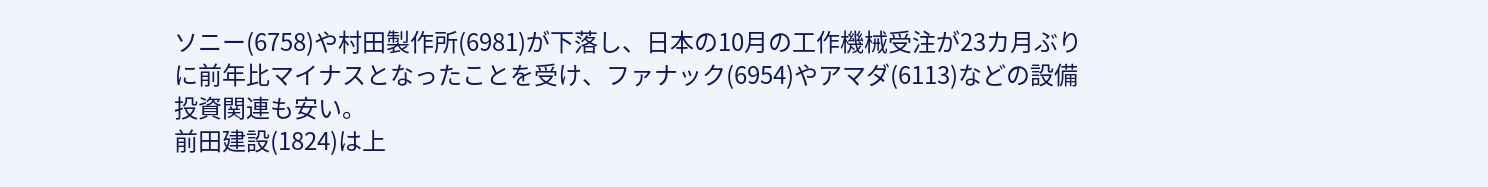ソニー(6758)や村田製作所(6981)が下落し、日本の10月の工作機械受注が23カ月ぶりに前年比マイナスとなったことを受け、ファナック(6954)やアマダ(6113)などの設備投資関連も安い。
前田建設(1824)は上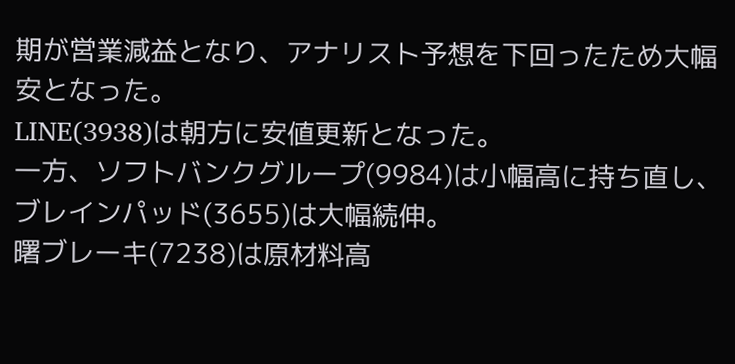期が営業減益となり、アナリスト予想を下回ったため大幅安となった。
LINE(3938)は朝方に安値更新となった。
一方、ソフトバンクグループ(9984)は小幅高に持ち直し、ブレインパッド(3655)は大幅続伸。
曙ブレーキ(7238)は原材料高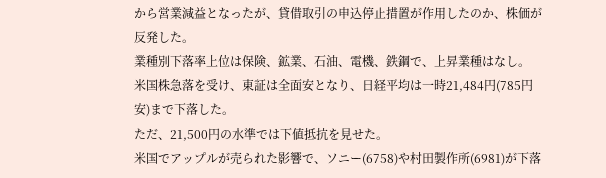から営業減益となったが、貸借取引の申込停止措置が作用したのか、株価が反発した。
業種別下落率上位は保険、鉱業、石油、電機、鉄鋼で、上昇業種はなし。
米国株急落を受け、東証は全面安となり、日経平均は一時21,484円(785円安)まで下落した。
ただ、21,500円の水準では下値抵抗を見せた。
米国でアップルが売られた影響で、ソニー(6758)や村田製作所(6981)が下落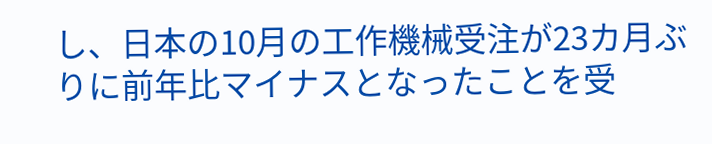し、日本の10月の工作機械受注が23カ月ぶりに前年比マイナスとなったことを受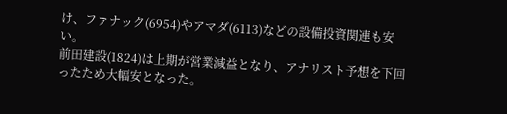け、ファナック(6954)やアマダ(6113)などの設備投資関連も安い。
前田建設(1824)は上期が営業減益となり、アナリスト予想を下回ったため大幅安となった。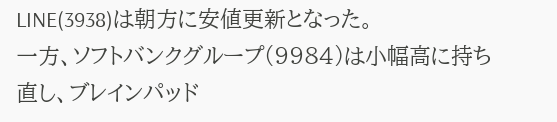LINE(3938)は朝方に安値更新となった。
一方、ソフトバンクグループ(9984)は小幅高に持ち直し、ブレインパッド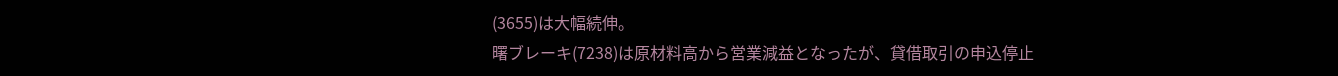(3655)は大幅続伸。
曙ブレーキ(7238)は原材料高から営業減益となったが、貸借取引の申込停止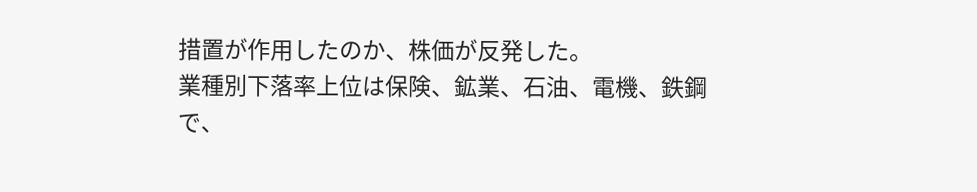措置が作用したのか、株価が反発した。
業種別下落率上位は保険、鉱業、石油、電機、鉄鋼で、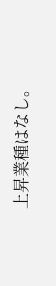上昇業種はなし。